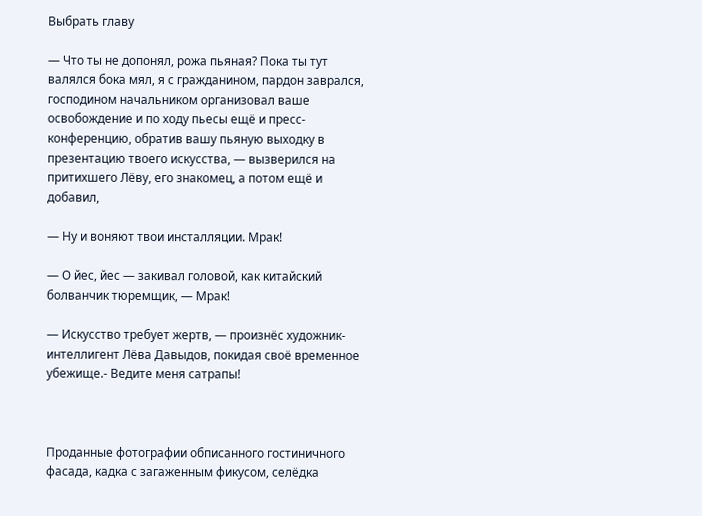Выбрать главу

— Что ты не допонял, рожа пьяная? Пока ты тут валялся бока мял, я с гражданином, пардон заврался, господином начальником организовал ваше освобождение и по ходу пьесы ещё и пресс-конференцию, обратив вашу пьяную выходку в презентацию твоего искусства, — вызверился на притихшего Лёву, его знакомец, а потом ещё и добавил,

— Ну и воняют твои инсталляции. Мрак!

— О йес, йес — закивал головой, как китайский болванчик тюремщик, — Мрак!

— Искусство требует жертв, — произнёс художник-интеллигент Лёва Давыдов, покидая своё временное убежище.- Ведите меня сатрапы!



Проданные фотографии обписанного гостиничного фасада, кадка с загаженным фикусом, селёдка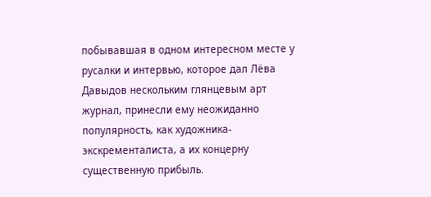побывавшая в одном интересном месте у русалки и интервью, которое дал Лёва Давыдов нескольким глянцевым арт журнал, принесли ему неожиданно популярность, как художника-экскременталиста, а их концерну существенную прибыль.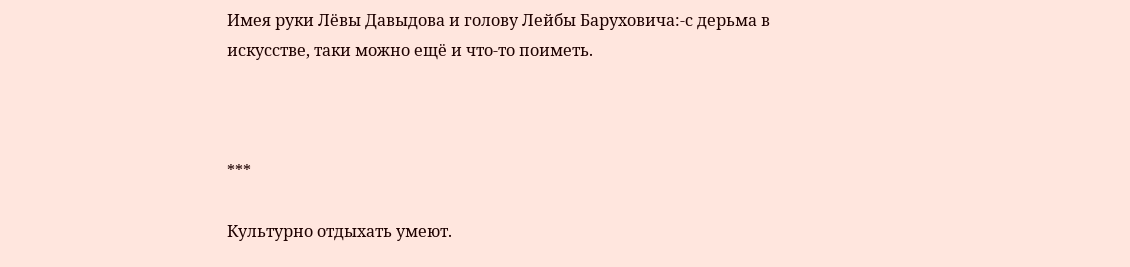Имея руки Лёвы Давыдова и голову Лейбы Баруховича:-с дерьма в искусстве, таки можно ещё и что-то поиметь.



***

Культурно отдыхать умеют.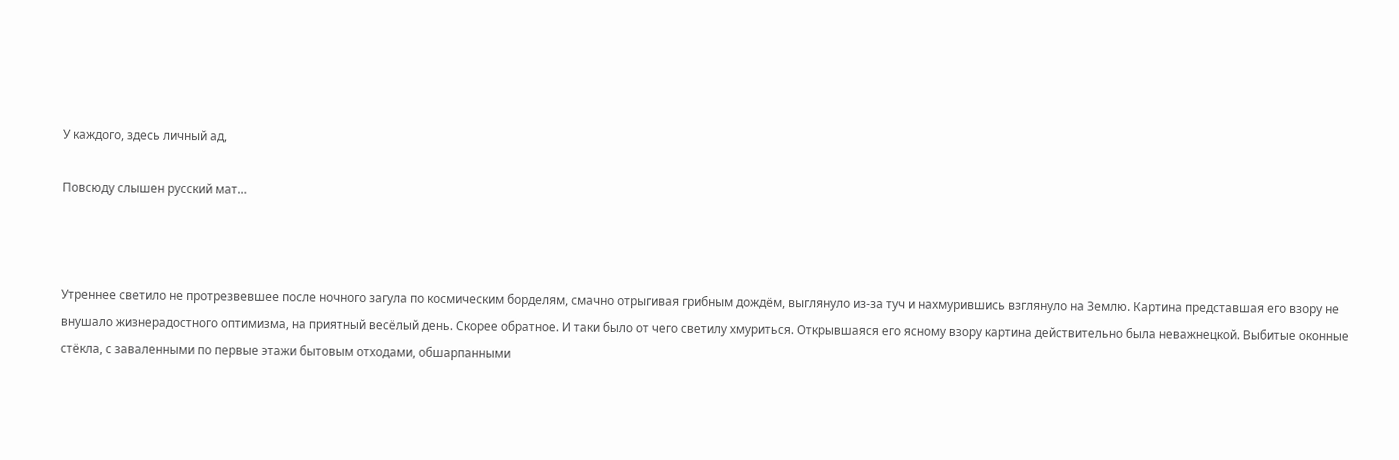У каждого, здесь личный ад,

Повсюду слышен русский мат…



Утреннее светило не протрезвевшее после ночного загула по космическим борделям, смачно отрыгивая грибным дождём, выглянуло из-за туч и нахмурившись взглянуло на Землю. Картина представшая его взору не внушало жизнерадостного оптимизма, на приятный весёлый день. Скорее обратное. И таки было от чего светилу хмуриться. Открывшаяся его ясному взору картина действительно была неважнецкой. Выбитые оконные стёкла, с заваленными по первые этажи бытовым отходами, обшарпанными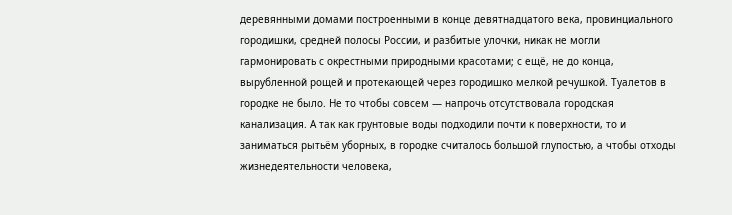деревянными домами построенными в конце девятнадцатого века, провинциального городишки, средней полосы России, и разбитые улочки, никак не могли гармонировать с окрестными природными красотами; с ещё, не до конца, вырубленной рощей и протекающей через городишко мелкой речушкой. Туалетов в городке не было. Не то чтобы совсем — напрочь отсутствовала городская канализация. А так как грунтовые воды подходили почти к поверхности, то и заниматься рытьём уборных, в городке считалось большой глупостью, а чтобы отходы жизнедеятельности человека,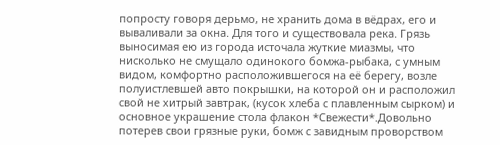попросту говоря дерьмо, не хранить дома в вёдрах, его и вываливали за окна. Для того и существовала река. Грязь выносимая ею из города источала жуткие миазмы, что нисколько не смущало одинокого бомжа-рыбака, с умным видом, комфортно расположившегося на её берегу, возле полуистлевшей авто покрышки, на которой он и расположил свой не хитрый завтрак, (кусок хлеба с плавленным сырком) и основное украшение стола флакон *Свежести*.Довольно потерев свои грязные руки, бомж с завидным проворством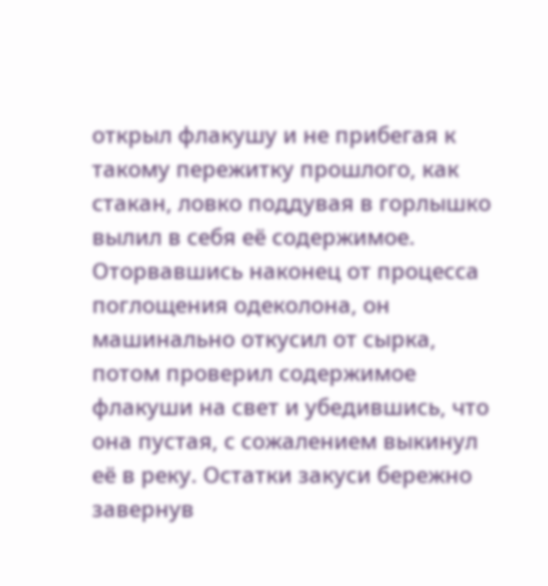открыл флакушу и не прибегая к такому пережитку прошлого, как стакан, ловко поддувая в горлышко вылил в себя её содержимое. Оторвавшись наконец от процесса поглощения одеколона, он машинально откусил от сырка, потом проверил содержимое флакуши на свет и убедившись, что она пустая, с сожалением выкинул её в реку. Остатки закуси бережно завернув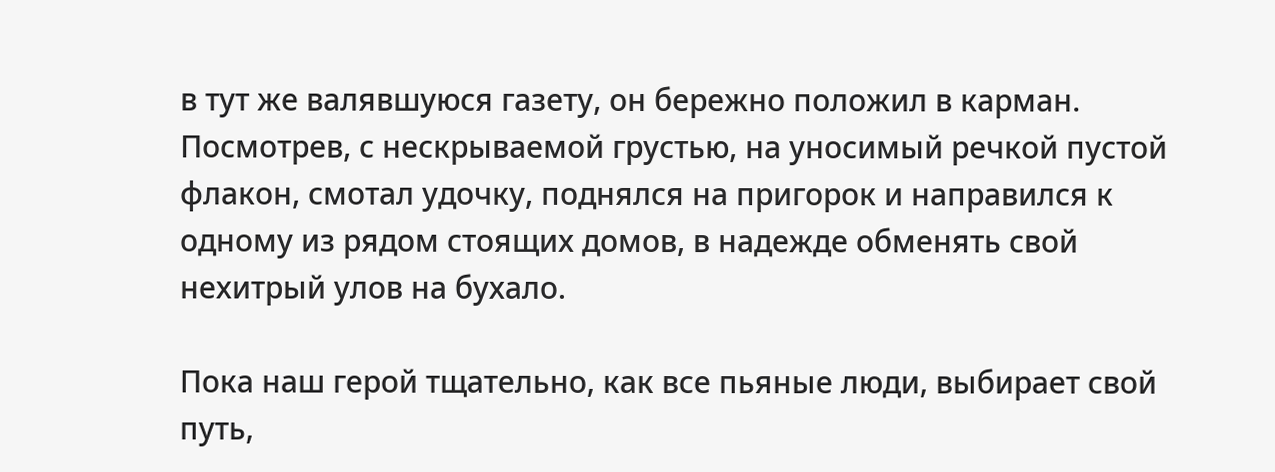в тут же валявшуюся газету, он бережно положил в карман. Посмотрев, с нескрываемой грустью, на уносимый речкой пустой флакон, смотал удочку, поднялся на пригорок и направился к одному из рядом стоящих домов, в надежде обменять свой нехитрый улов на бухало.

Пока наш герой тщательно, как все пьяные люди, выбирает свой путь,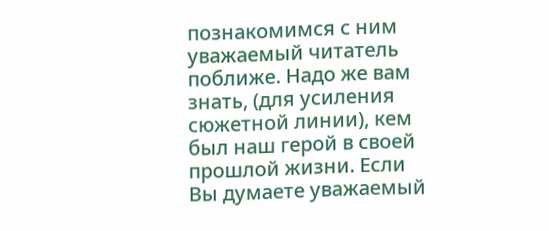познакомимся с ним уважаемый читатель поближе. Надо же вам знать, (для усиления сюжетной линии), кем был наш герой в своей прошлой жизни. Если Вы думаете уважаемый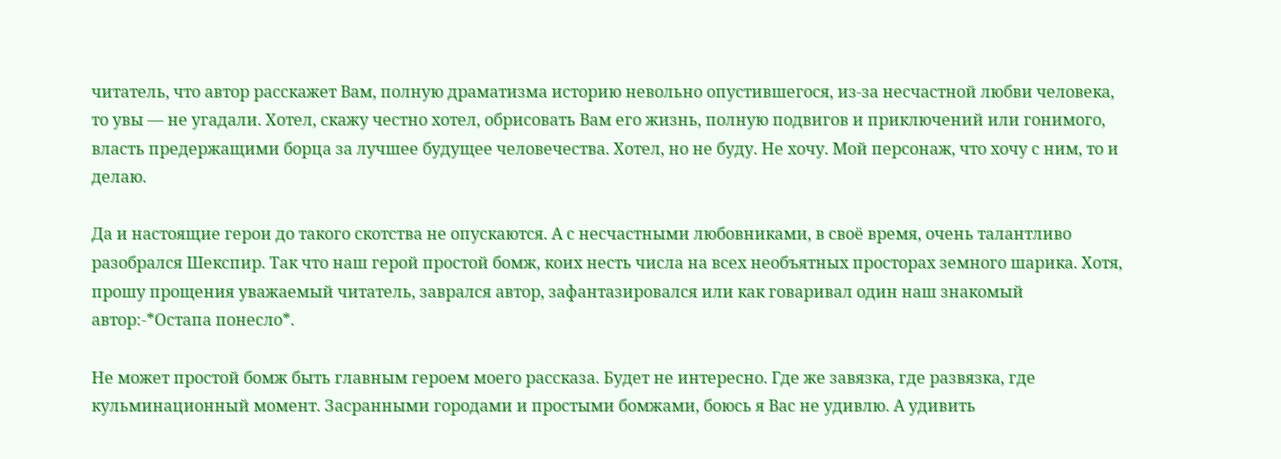читатель, что автор расскажет Вам, полную драматизма историю невольно опустившегося, из-за несчастной любви человека, то увы — не угадали. Хотел, скажу честно хотел, обрисовать Вам его жизнь, полную подвигов и приключений или гонимого, власть предержащими борца за лучшее будущее человечества. Хотел, но не буду. Не хочу. Мой персонаж, что хочу с ним, то и делаю.

Да и настоящие герои до такого скотства не опускаются. А с несчастными любовниками, в своё время, очень талантливо разобрался Шекспир. Так что наш герой простой бомж, коих несть числа на всех необъятных просторах земного шарика. Хотя, прошу прощения уважаемый читатель, заврался автор, зафантазировался или как говаривал один наш знакомый автор:-*Остапа понесло*.

Не может простой бомж быть главным героем моего рассказа. Будет не интересно. Где же завязка, где развязка, где кульминационный момент. Засранными городами и простыми бомжами, боюсь я Вас не удивлю. А удивить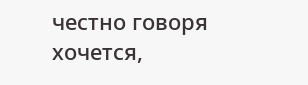честно говоря хочется,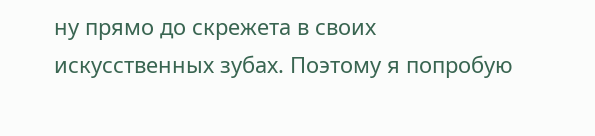ну прямо до скрежета в своих искусственных зубах. Поэтому я попробую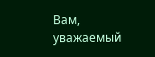Вам, уважаемый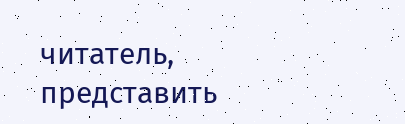читатель, представить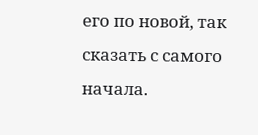его по новой, так сказать с самого начала.